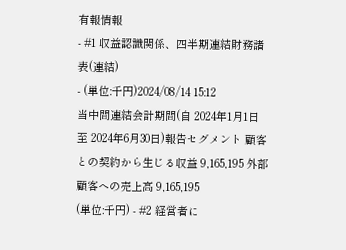有報情報
- #1 収益認識関係、四半期連結財務諸表(連結)
- (単位:千円)2024/08/14 15:12
当中間連結会計期間(自 2024年1月1日 至 2024年6月30日)報告セグメント 顧客との契約から生じる収益 9,165,195 外部顧客への売上高 9,165,195
(単位:千円) - #2 経営者に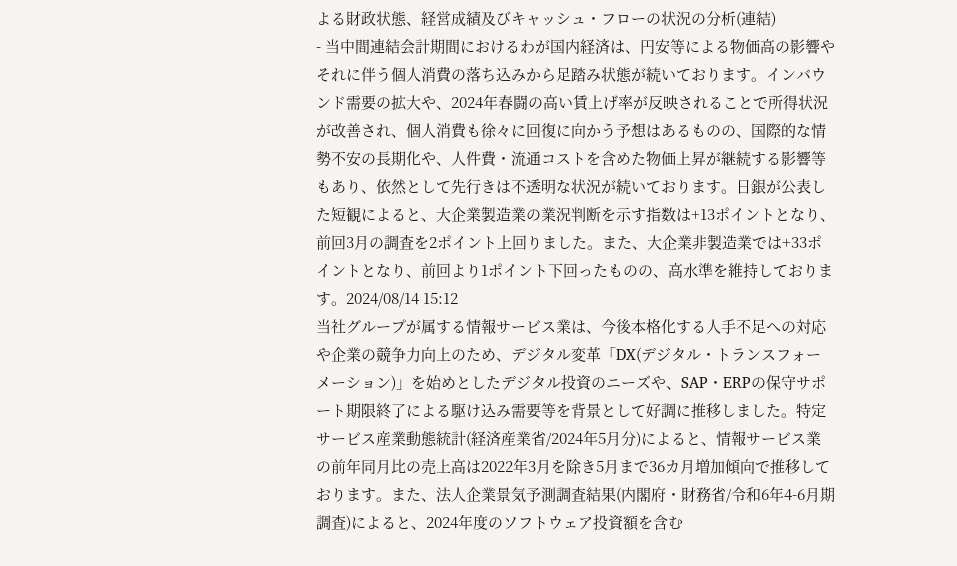よる財政状態、経営成績及びキャッシュ・フローの状況の分析(連結)
- 当中間連結会計期間におけるわが国内経済は、円安等による物価高の影響やそれに伴う個人消費の落ち込みから足踏み状態が続いております。インバウンド需要の拡大や、2024年春闘の高い賃上げ率が反映されることで所得状況が改善され、個人消費も徐々に回復に向かう予想はあるものの、国際的な情勢不安の長期化や、人件費・流通コストを含めた物価上昇が継続する影響等もあり、依然として先行きは不透明な状況が続いております。日銀が公表した短観によると、大企業製造業の業況判断を示す指数は+13ポイントとなり、前回3月の調査を2ポイント上回りました。また、大企業非製造業では+33ポイントとなり、前回より1ポイント下回ったものの、高水準を維持しております。2024/08/14 15:12
当社グループが属する情報サービス業は、今後本格化する人手不足への対応や企業の競争力向上のため、デジタル変革「DX(デジタル・トランスフォーメーション)」を始めとしたデジタル投資のニーズや、SAP・ERPの保守サポート期限終了による駆け込み需要等を背景として好調に推移しました。特定サービス産業動態統計(経済産業省/2024年5月分)によると、情報サービス業の前年同月比の売上高は2022年3月を除き5月まで36カ月増加傾向で推移しております。また、法人企業景気予測調査結果(内閣府・財務省/令和6年4-6月期調査)によると、2024年度のソフトウェア投資額を含む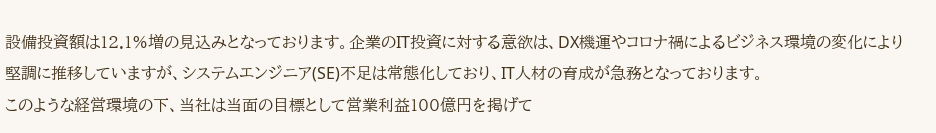設備投資額は12.1%増の見込みとなっております。企業のIT投資に対する意欲は、DX機運やコロナ禍によるビジネス環境の変化により堅調に推移していますが、システムエンジニア(SE)不足は常態化しており、IT人材の育成が急務となっております。
このような経営環境の下、当社は当面の目標として営業利益100億円を掲げて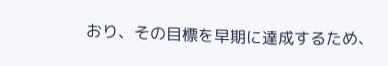おり、その目標を早期に達成するため、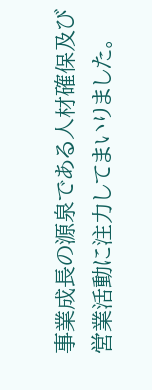事業成長の源泉である人材確保及び営業活動に注力してまいりました。